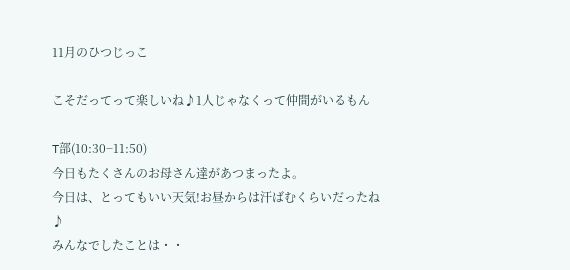11月のひつじっこ

こそだってって楽しいね♪1人じゃなくって仲間がいるもん

T部(10:30−11:50)
今日もたくさんのお母さん達があつまったよ。
今日は、とってもいい天気!お昼からは汗ばむくらいだったね♪
みんなでしたことは・・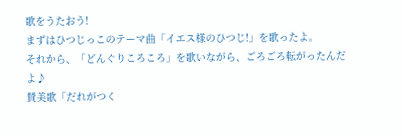歌をうたおう!
まずはひつじっこのテーマ曲「イエス様のひつじ!」を歌ったよ。
それから、「どんぐりころころ」を歌いながら、ごろごろ転がったんだよ♪
賛美歌「だれがつく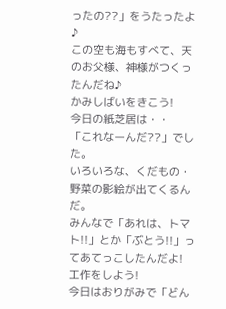ったの??」をうたったよ♪
この空も海もすべて、天のお父様、神様がつくったんだね♪
かみしばいをきこう!
今日の紙芝居は・・
「これなーんだ??」でした。
いろいろな、くだもの・野菜の影絵が出てくるんだ。
みんなで「あれは、トマト!!」とか「ぶとう!!」ってあてっこしたんだよ!
工作をしよう!
今日はおりがみで「どん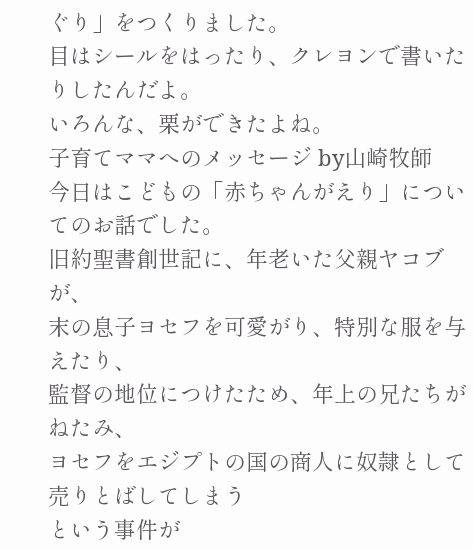ぐり」をつくりました。
目はシールをはったり、クレヨンで書いたりしたんだよ。
いろんな、栗ができたよね。
子育てママへのメッセージ by山崎牧師
今日はこどもの「赤ちゃんがえり」についてのお話でした。
旧約聖書創世記に、年老いた父親ヤコブが、
末の息子ヨセフを可愛がり、特別な服を与えたり、
監督の地位につけたため、年上の兄たちがねたみ、
ヨセフをエジプトの国の商人に奴隷として売りとばしてしまう
という事件が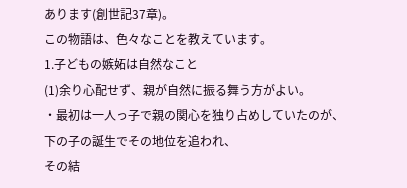あります(創世記37章)。
この物語は、色々なことを教えています。
1.子どもの嫉妬は自然なこと
(1)余り心配せず、親が自然に振る舞う方がよい。
・最初は一人っ子で親の関心を独り占めしていたのが、
下の子の誕生でその地位を追われ、
その結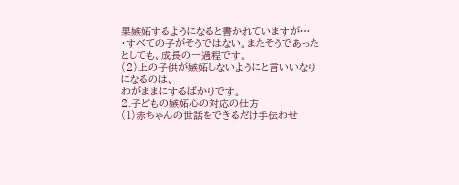果嫉妬するようになると書かれていますが…
・すべての子がそうではない。またそうであったとしても、成長の一過程です。
(2)上の子供が嫉妬しないようにと言いいなりになるのは、
わがままにするばかりです。
2.子どもの嫉妬心の対応の仕方
(1)赤ちゃんの世話をできるだけ手伝わせ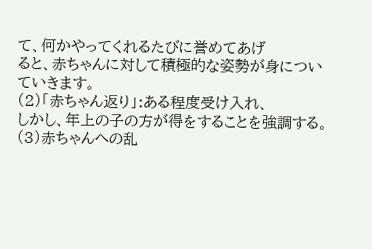て、何かやってくれるたびに誉めてあげ
ると、赤ちゃんに対して積極的な姿勢が身についていきます。
(2)「赤ちゃん返り」:ある程度受け入れ、
しかし、年上の子の方が得をすることを強調する。
(3)赤ちゃんへの乱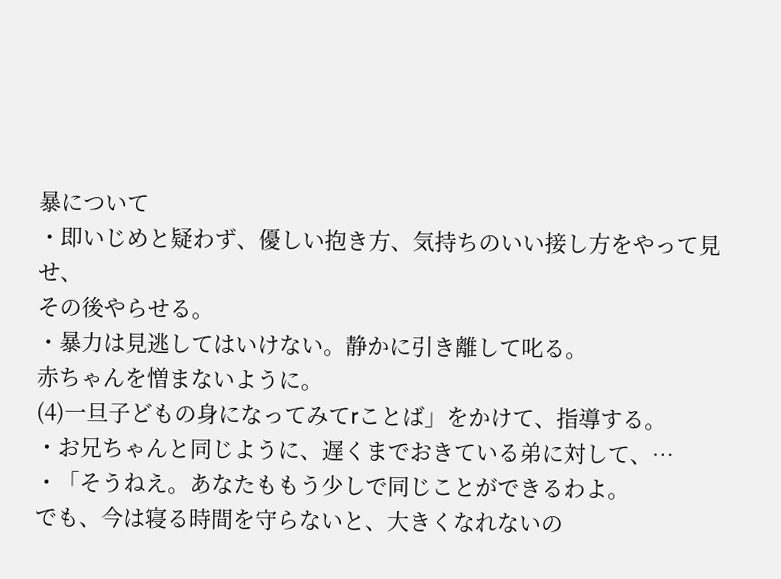暴について
・即いじめと疑わず、優しい抱き方、気持ちのいい接し方をやって見せ、
その後やらせる。
・暴力は見逃してはいけない。静かに引き離して叱る。
赤ちゃんを憎まないように。
(4)一旦子どもの身になってみてrことば」をかけて、指導する。
・お兄ちゃんと同じように、遅くまでおきている弟に対して、…
・「そうねえ。あなたももう少しで同じことができるわよ。
でも、今は寝る時間を守らないと、大きくなれないの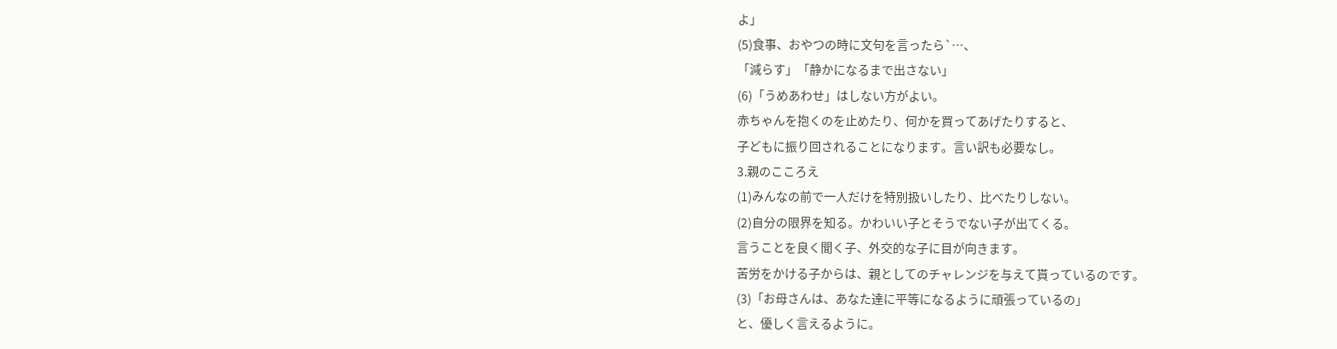よ」
(5)食事、おやつの時に文句を言ったら`…、
「減らす」「静かになるまで出さない」
(6)「うめあわせ」はしない方がよい。
赤ちゃんを抱くのを止めたり、何かを買ってあげたりすると、
子どもに振り回されることになります。言い訳も必要なし。
3.親のこころえ
(1)みんなの前で一人だけを特別扱いしたり、比べたりしない。
(2)自分の限界を知る。かわいい子とそうでない子が出てくる。
言うことを良く聞く子、外交的な子に目が向きます。
苦労をかける子からは、親としてのチャレンジを与えて貰っているのです。
(3)「お母さんは、あなた達に平等になるように頑張っているの」
と、優しく言えるように。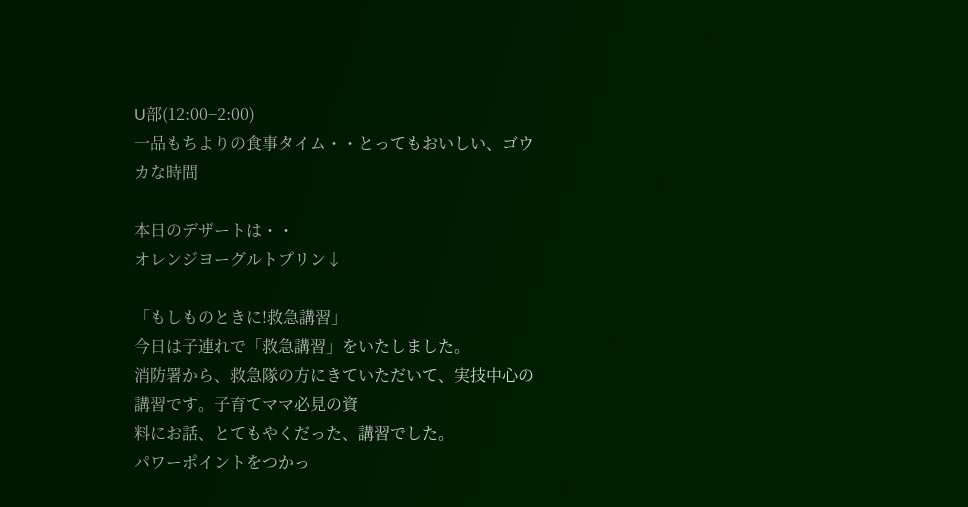U部(12:00−2:00)
一品もちよりの食事タイム・・とってもおいしい、ゴウカな時間

本日のデザートは・・
オレンジヨーグルトプリン↓

「もしものときに!救急講習」
今日は子連れで「救急講習」をいたしました。
消防署から、救急隊の方にきていただいて、実技中心の講習です。子育てママ必見の資
料にお話、とてもやくだった、講習でした。
パワーポイントをつかっ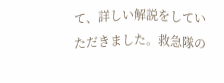て、詳しい解説をしていただきました。救急隊の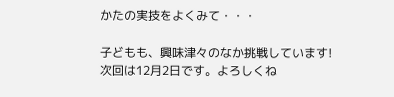かたの実技をよくみて・・・

子どもも、興味津々のなか挑戦しています!
次回は12月2日です。よろしくね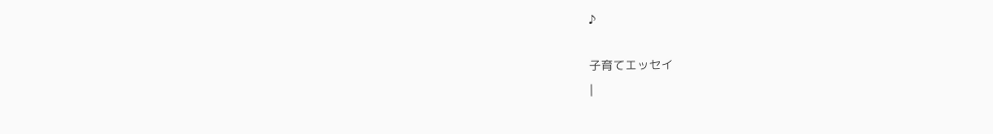♪

子育てエッセイ
|